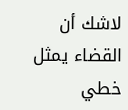لاشك أن القضاء يمثل خطي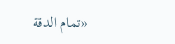«تمام الدقة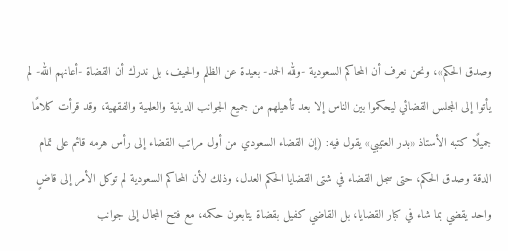وصدق الحكم»، ونحن نعرف أن المحاكم السعودية -ولله الحمد- بعيدة عن الظلم والحيف، بل ندرك أن القضاة -أعانهم الله- لم يأتوا إلى المجلس القضائي ليحكموا بين الناس إلا بعد تأهيلهم من جميع الجوانب الدينية والعلمية والفقهية، وقد قرأت كلامًا جميلًا كتبه الأستاذ «بدر العتيبي» يقول فيه: (إن القضاء السعودي من أول مراتب القضاء إلى رأس هرمه قائم على تمام الدقة وصدق الحكم، حتى سجل القضاء في شتى القضايا الحكم العدل، وذلك لأن المحاكم السعودية لم توكل الأمر إلى قاضٍ واحد يقضي بما شاء في كبار القضايا، بل القاضي كفيل بقضاة يتابعون حكمه، مع فتح المجال إلى جوانب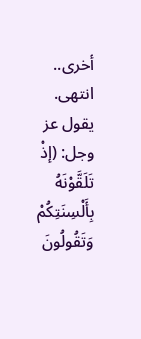أخرى.. انتهى.
يقول عز وجل: (إذْ تَلَقَّوْنَهُ بِأَلْسِنَتِكُمْ وَتَقُولُونَ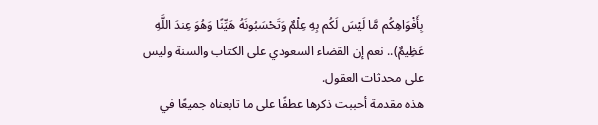بِأَفْوَاهِكُم مَّا لَيْسَ لَكُم بِهِ عِلْمٌ وَتَحْسَبُونَهُ هَيِّنًا وَهُوَ عِندَ اللَّهِ عَظِيمٌ).. نعم إن القضاء السعودي على الكتاب والسنة وليس على محدثات العقول.
هذه مقدمة أحببت ذكرها عطفًا على ما تابعناه جميعًا في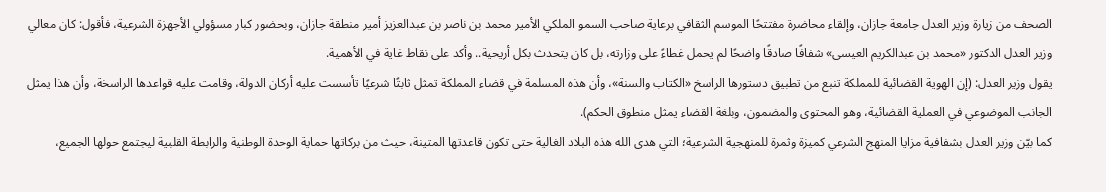الصحف من زيارة وزير العدل جامعة جازان، وإلقاء محاضرة مفتتحًا الموسم الثقافي برعاية صاحب السمو الملكي الأمير محمد بن ناصر بن عبدالعزيز أمير منطقة جازان، وبحضور كبار مسؤولي الأجهزة الشرعية، فأقول: كان معالي وزير العدل الدكتور «محمد بن عبدالكريم العيسى» شفافًا صادقًا واضحًا لم يحمل غطاءً على وزارته، بل كان يتحدث بكل أريحية.. وأكد على نقاط غاية في الأهمية.
يقول وزير العدل: (إن الهوية القضائية للمملكة تنبع من تطبيق دستورها الراسخ «الكتاب والسنة»، وأن هذه المسلمة في قضاء المملكة تمثل ثابتًا شرعيًا تأسست عليه أركان الدولة، وقامت عليه قواعدها الراسخة، وأن هذا يمثل الجانب الموضوعي في العملية القضائية، وهو المحتوى والمضمون، وبلغة القضاء يمثل منطوق الحكم).
كما بيّن وزير العدل بشفافية مزايا المنهج الشرعي كميزة وثمرة للمنهجية الشرعية؛ التي هدى الله هذه البلاد الغالية حتى تكون قاعدتها المتينة، حيث من بركاتها حماية الوحدة الوطنية والرابطة القلبية ليجتمع حولها الجميع،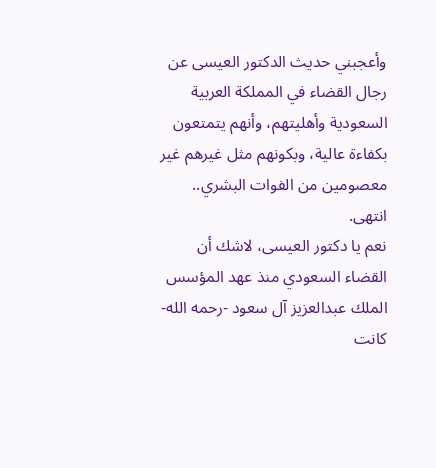وأعجبني حديث الدكتور العيسى عن رجال القضاء في المملكة العربية السعودية وأهليتهم، وأنهم يتمتعون بكفاءة عالية، وبكونهم مثل غيرهم غير معصومين من الفوات البشري.. انتهى.
نعم يا دكتور العيسى، لاشك أن القضاء السعودي منذ عهد المؤسس الملك عبدالعزيز آل سعود -رحمه الله- كانت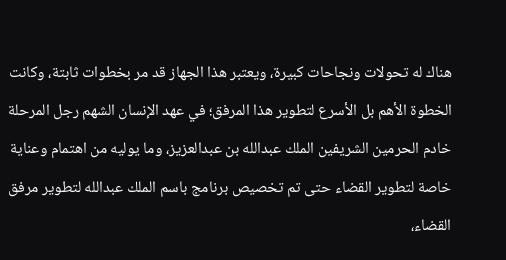هناك له تحولات ونجاحات كبيرة، ويعتبر هذا الجهاز قد مر بخطوات ثابتة، وكانت الخطوة الأهم بل الأسرع لتطوير هذا المرفق؛ في عهد الإنسان الشهم رجل المرحلة خادم الحرمين الشريفين الملك عبدالله بن عبدالعزيز، وما يوليه من اهتمام وعناية خاصة لتطوير القضاء حتى تم تخصيص برنامج باسم الملك عبدالله لتطوير مرفق القضاء،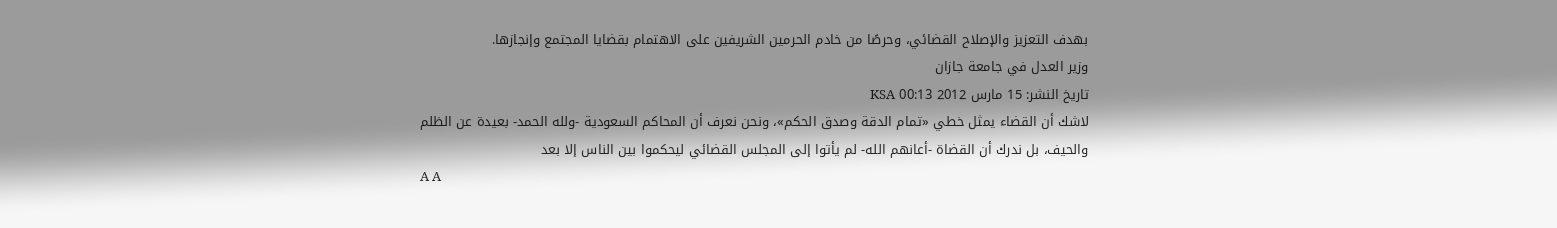بهدف التعزيز والإصلاح القضائي، وحرصًا من خادم الحرمين الشريفين على الاهتمام بقضايا المجتمع وإنجازها.
وزير العدل في جامعة جازان
تاريخ النشر: 15 مارس 2012 00:13 KSA
لاشك أن القضاء يمثل خطي «تمام الدقة وصدق الحكم»، ونحن نعرف أن المحاكم السعودية -ولله الحمد- بعيدة عن الظلم والحيف، بل ندرك أن القضاة -أعانهم الله- لم يأتوا إلى المجلس القضائي ليحكموا بين الناس إلا بعد
A A